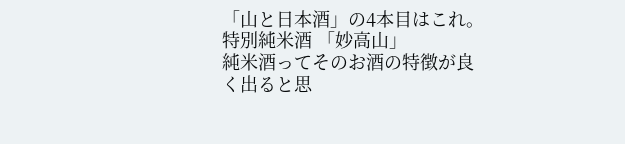「山と日本酒」の4本目はこれ。
特別純米酒 「妙高山」
純米酒ってそのお酒の特徴が良く出ると思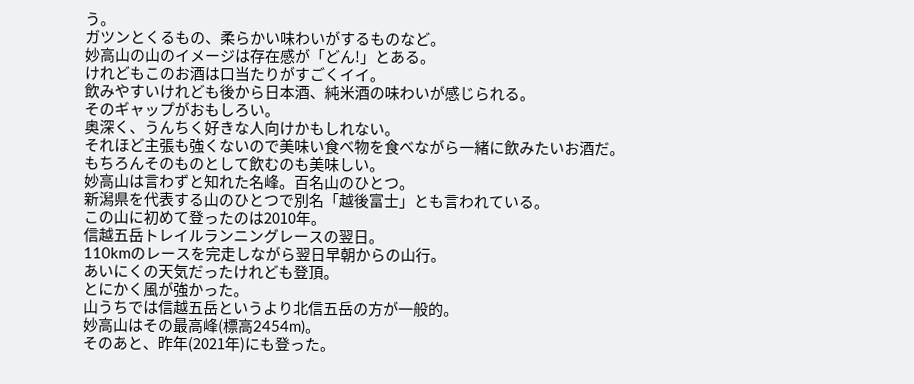う。
ガツンとくるもの、柔らかい味わいがするものなど。
妙高山の山のイメージは存在感が「どん!」とある。
けれどもこのお酒は口当たりがすごくイイ。
飲みやすいけれども後から日本酒、純米酒の味わいが感じられる。
そのギャップがおもしろい。
奥深く、うんちく好きな人向けかもしれない。
それほど主張も強くないので美味い食べ物を食べながら一緒に飲みたいお酒だ。
もちろんそのものとして飲むのも美味しい。
妙高山は言わずと知れた名峰。百名山のひとつ。
新潟県を代表する山のひとつで別名「越後富士」とも言われている。
この山に初めて登ったのは2010年。
信越五岳トレイルランニングレースの翌日。
110kmのレースを完走しながら翌日早朝からの山行。
あいにくの天気だったけれども登頂。
とにかく風が強かった。
山うちでは信越五岳というより北信五岳の方が一般的。
妙高山はその最高峰(標高2454m)。
そのあと、昨年(2021年)にも登った。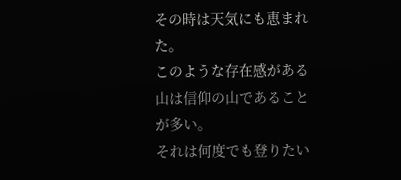その時は天気にも恵まれた。
このような存在感がある山は信仰の山であることが多い。
それは何度でも登りたい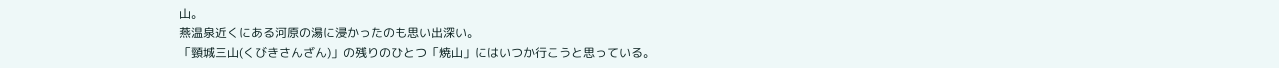山。
燕温泉近くにある河原の湯に浸かったのも思い出深い。
「頸城三山(くびきさんざん)」の残りのひとつ「焼山」にはいつか行こうと思っている。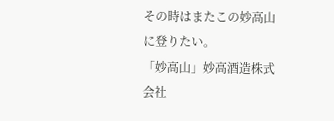その時はまたこの妙高山に登りたい。
「妙高山」妙高酒造株式会社